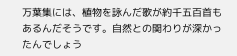万葉集には、植物を詠んだ歌が約千五百首もあるんだそうです。自然との関わりが深かったんでしょう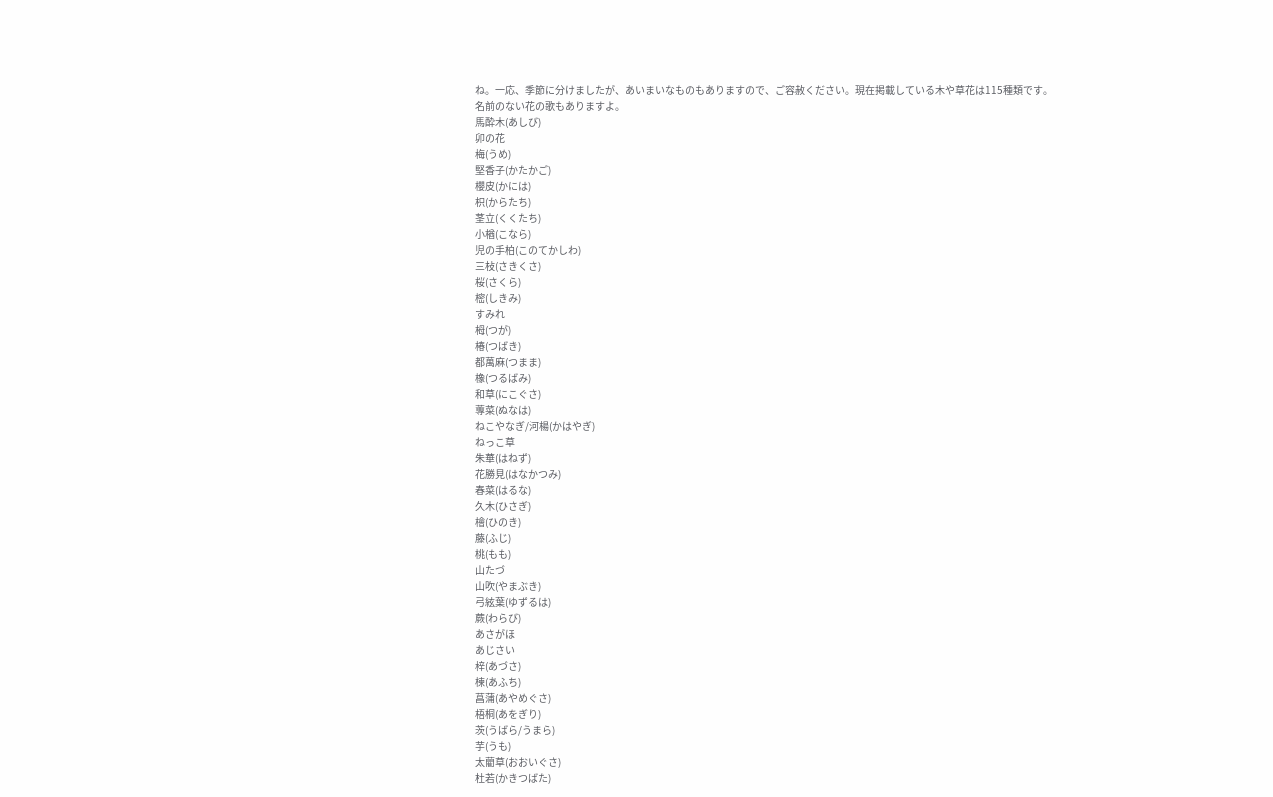ね。一応、季節に分けましたが、あいまいなものもありますので、ご容赦ください。現在掲載している木や草花は115種類です。
名前のない花の歌もありますよ。
馬酔木(あしび)
卯の花
梅(うめ)
堅香子(かたかご)
櫻皮(かには)
枳(からたち)
茎立(くくたち)
小楢(こなら)
児の手柏(このてかしわ)
三枝(さきくさ)
桜(さくら)
樒(しきみ)
すみれ
栂(つが)
椿(つばき)
都萬麻(つまま)
橡(つるばみ)
和草(にこぐさ)
蓴菜(ぬなは)
ねこやなぎ/河楊(かはやぎ)
ねっこ草
朱華(はねず)
花勝見(はなかつみ)
春菜(はるな)
久木(ひさぎ)
檜(ひのき)
藤(ふじ)
桃(もも)
山たづ
山吹(やまぶき)
弓絃葉(ゆずるは)
蕨(わらび)
あさがほ
あじさい
梓(あづさ)
楝(あふち)
菖蒲(あやめぐさ)
梧桐(あをぎり)
茨(うばら/うまら)
芋(うも)
太藺草(おおいぐさ)
杜若(かきつばた)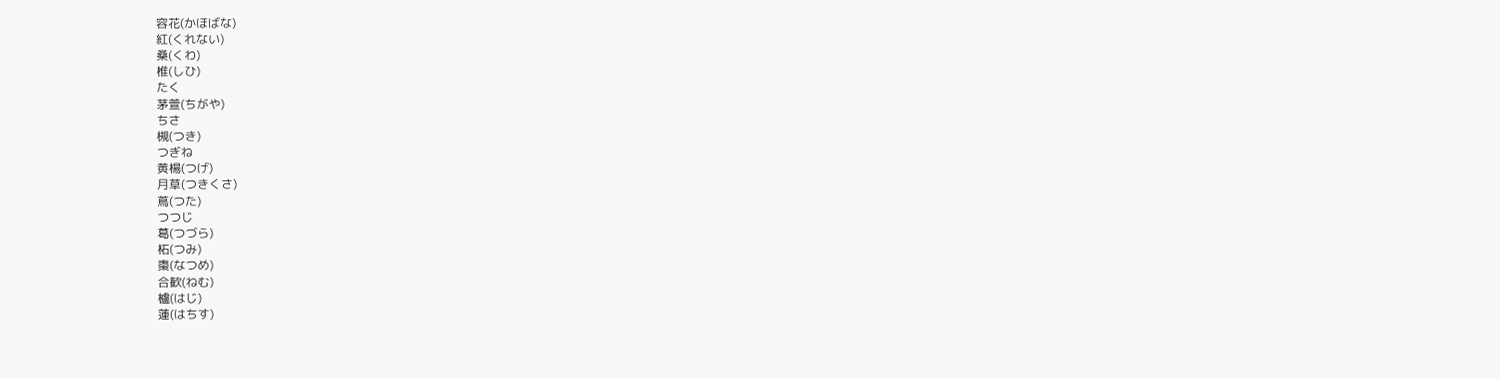容花(かほばな)
紅(くれない)
桑(くわ)
椎(しひ)
たく
茅萱(ちがや)
ちさ
槻(つき)
つぎね
黄楊(つげ)
月草(つきくさ)
蔦(つた)
つつじ
葛(つづら)
柘(つみ)
棗(なつめ)
合歓(ねむ)
櫨(はじ)
蓮(はちす)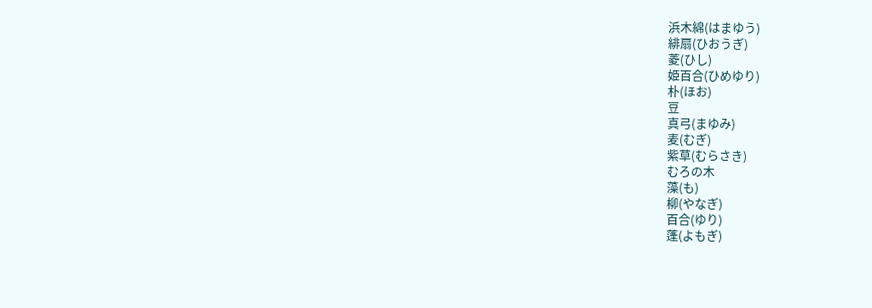浜木綿(はまゆう)
緋扇(ひおうぎ)
菱(ひし)
姫百合(ひめゆり)
朴(ほお)
豆
真弓(まゆみ)
麦(むぎ)
紫草(むらさき)
むろの木
藻(も)
柳(やなぎ)
百合(ゆり)
蓬(よもぎ)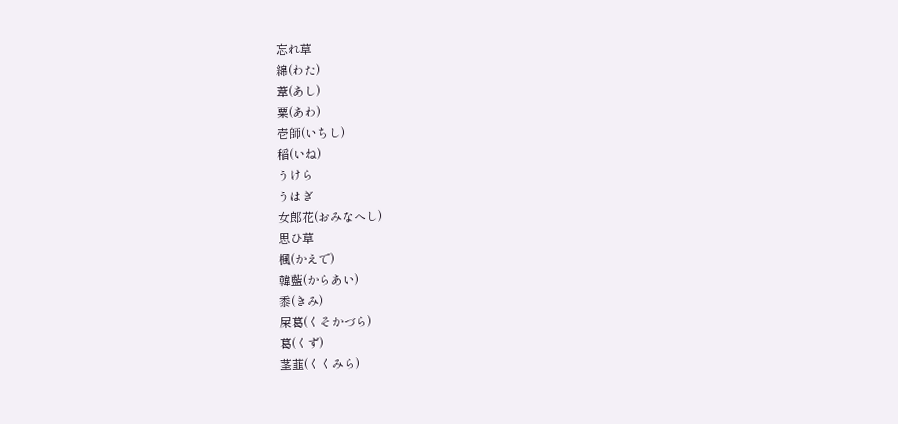忘れ草
綿(わた)
葦(あし)
粟(あわ)
壱師(いちし)
稲(いね)
うけら
うはぎ
女郎花(おみなへし)
思ひ草
楓(かえで)
韓藍(からあい)
黍(きみ)
屎葛(くそかづら)
葛(くず)
茎韮(くくみら)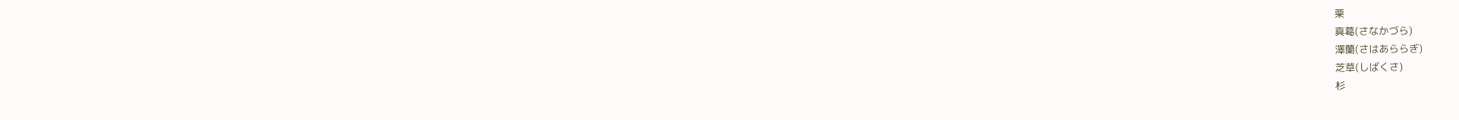栗
真葛(さなかづら)
澤蘭(さはあららぎ)
芝草(しばくさ)
杉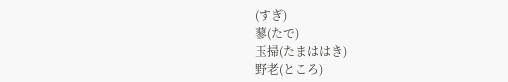(すぎ)
蓼(たで)
玉掃(たまははき)
野老(ところ)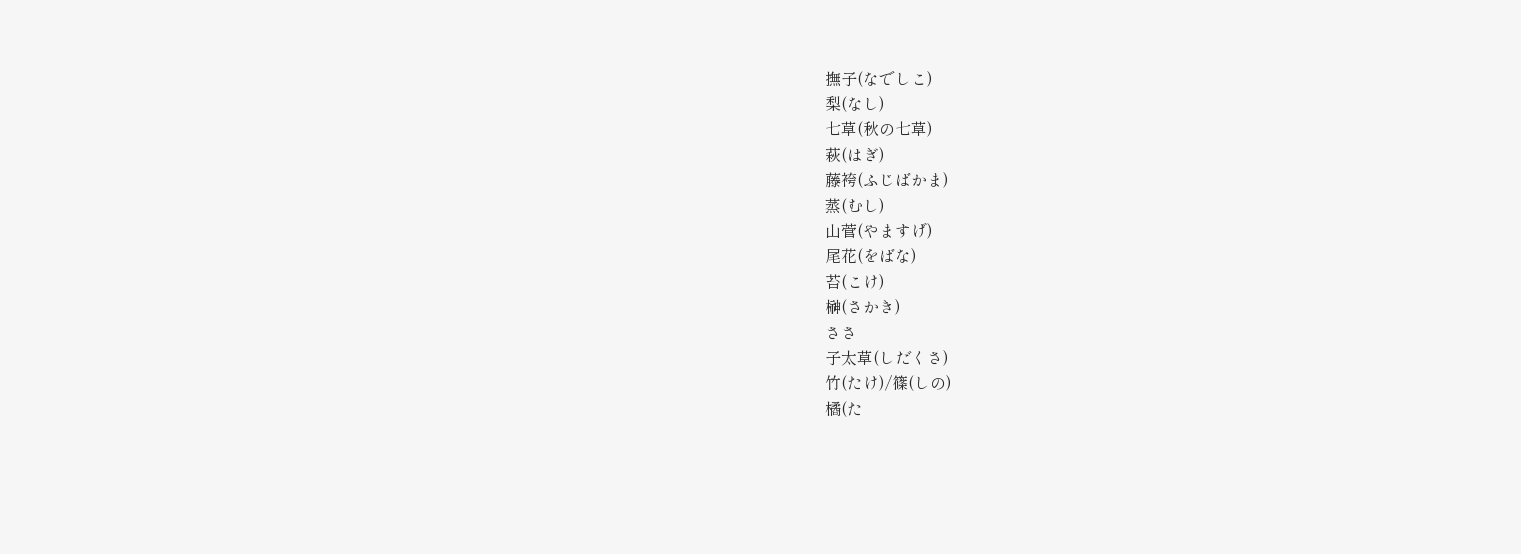撫子(なでしこ)
梨(なし)
七草(秋の七草)
萩(はぎ)
藤袴(ふじばかま)
蒸(むし)
山菅(やますげ)
尾花(をばな)
苔(こけ)
榊(さかき)
ささ
子太草(しだくさ)
竹(たけ)/篠(しの)
橘(た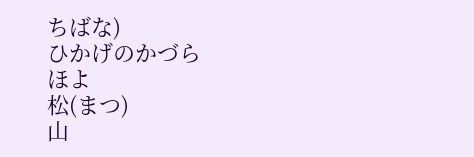ちばな)
ひかげのかづら
ほよ
松(まつ)
山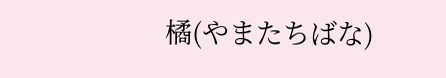橘(やまたちばな)